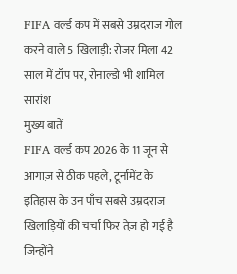FIFA वर्ल्ड कप में सबसे उम्रदराज गोल करने वाले 5 खिलाड़ी: रोजर मिला 42 साल में टॉप पर, रोनाल्डो भी शामिल
सारांश
मुख्य बातें
FIFA वर्ल्ड कप 2026 के 11 जून से आगाज़ से ठीक पहले, टूर्नामेंट के इतिहास के उन पाँच सबसे उम्रदराज खिलाड़ियों की चर्चा फिर तेज़ हो गई है जिन्होंने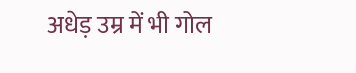अधेड़ उम्र में भी गोल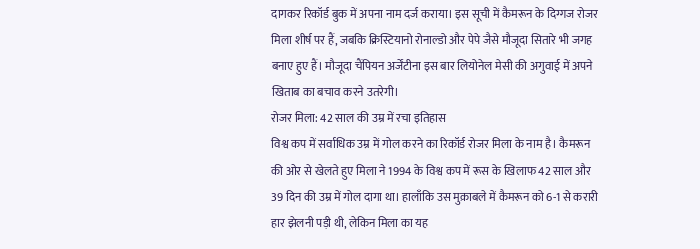दागकर रिकॉर्ड बुक में अपना नाम दर्ज कराया। इस सूची में कैमरून के दिग्गज रोजर मिला शीर्ष पर हैं, जबकि क्रिस्टियानो रोनाल्डो और पेपे जैसे मौजूदा सितारे भी जगह बनाए हुए हैं। मौजूदा चैंपियन अर्जेंटीना इस बार लियोनेल मेसी की अगुवाई में अपने खिताब का बचाव करने उतरेगी।
रोजर मिला: 42 साल की उम्र में रचा इतिहास
विश्व कप में सर्वाधिक उम्र में गोल करने का रिकॉर्ड रोजर मिला के नाम है। कैमरून की ओर से खेलते हुए मिला ने 1994 के विश्व कप में रूस के खिलाफ 42 साल और 39 दिन की उम्र में गोल दागा था। हालाँकि उस मुक़ाबले में कैमरून को 6-1 से करारी हार झेलनी पड़ी थी, लेकिन मिला का यह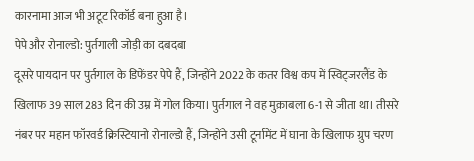कारनामा आज भी अटूट रिकॉर्ड बना हुआ है।
पेपे और रोनाल्डो: पुर्तगाली जोड़ी का दबदबा
दूसरे पायदान पर पुर्तगाल के डिफेंडर पेपे हैं, जिन्होंने 2022 के कतर विश्व कप में स्विट्जरलैंड के खिलाफ 39 साल 283 दिन की उम्र में गोल किया। पुर्तगाल ने वह मुक़ाबला 6-1 से जीता था। तीसरे नंबर पर महान फॉरवर्ड क्रिस्टियानो रोनाल्डो हैं, जिन्होंने उसी टूर्नामेंट में घाना के खिलाफ ग्रुप चरण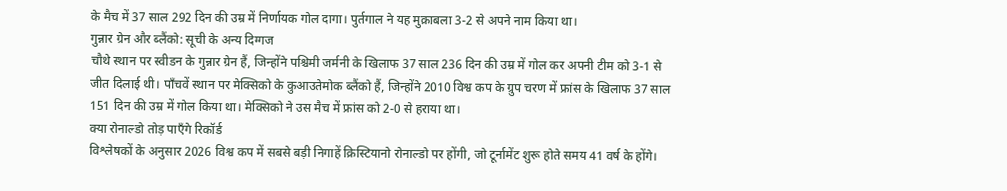के मैच में 37 साल 292 दिन की उम्र में निर्णायक गोल दागा। पुर्तगाल ने यह मुक़ाबला 3-2 से अपने नाम किया था।
गुन्नार ग्रेन और ब्लैंको: सूची के अन्य दिग्गज
चौथे स्थान पर स्वीडन के गुन्नार ग्रेन हैं, जिन्होंने पश्चिमी जर्मनी के खिलाफ 37 साल 236 दिन की उम्र में गोल कर अपनी टीम को 3-1 से जीत दिलाई थी। पाँचवें स्थान पर मेक्सिको के कुआउतेमोक ब्लैंको हैं, जिन्होंने 2010 विश्व कप के ग्रुप चरण में फ्रांस के खिलाफ 37 साल 151 दिन की उम्र में गोल किया था। मेक्सिको ने उस मैच में फ्रांस को 2-0 से हराया था।
क्या रोनाल्डो तोड़ पाएँगे रिकॉर्ड
विश्लेषकों के अनुसार 2026 विश्व कप में सबसे बड़ी निगाहें क्रिस्टियानो रोनाल्डो पर होंगी, जो टूर्नामेंट शुरू होते समय 41 वर्ष के होंगे।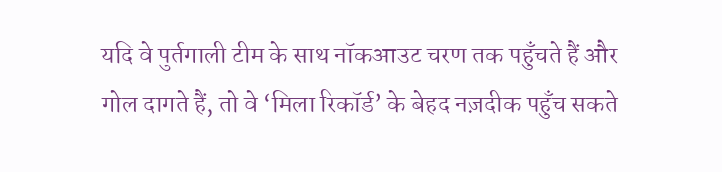यदि वे पुर्तगाली टीम के साथ नॉकआउट चरण तक पहुँचते हैं और गोल दागते हैं, तो वे ‘मिला रिकॉर्ड’ के बेहद नज़दीक पहुँच सकते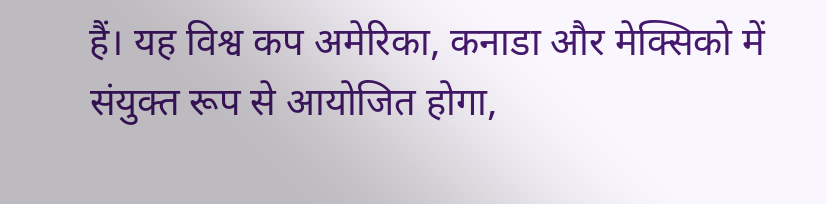हैं। यह विश्व कप अमेरिका, कनाडा और मेक्सिको में संयुक्त रूप से आयोजित होगा,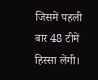जिसमें पहली बार 48 टीमें हिस्सा लेंगी।